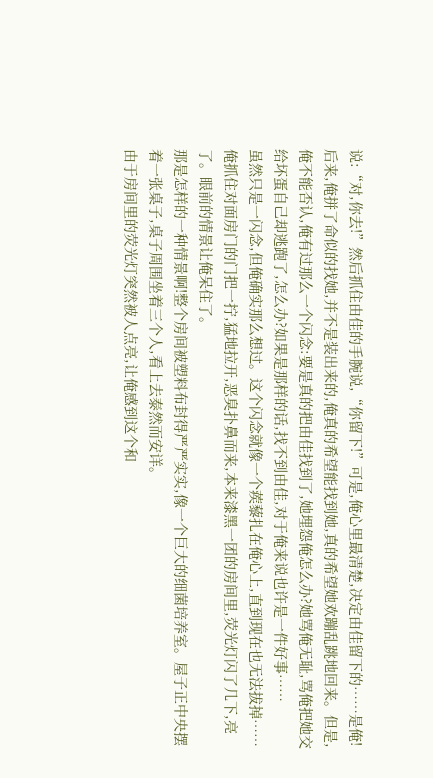说:“对,你去!”然后抓住由佳的手腕说,“你留下!”可是,俺心里最清楚,决定由佳留下的……是俺!
后来,俺拼了命似的找她,并不是装出来的,俺真的希望能找到她,真的希望她欢蹦乱跳地回来。但是,俺不能否认,俺有过那么一个闪念:要是真的把由佳找到了,她埋怨俺怎么办?她骂俺无耻,骂俺把她交给坏蛋自己却逃跑了,怎么办?如果是那样的话,找不到由佳,对于俺来说也许是一件好事……
虽然只是一闪念,但俺确实那么想过。这个闪念就像一个蒺藜扎在俺心上,直到现在也无法拔掉……
俺抓住对面房门的门把一拧,猛地拉开,恶臭扑鼻而来,本来漆黑一团的房间里,荧光灯闪了几下,亮了。眼前的情景让俺呆住了。
那是怎样的一种情景啊!整个房间被塑料布封得严严实实,像一个巨大的细菌培养室。屋子正中央摆着一张桌子,桌子周围坐着三个人,看上去泰然而安详。
由于房间里的荧光灯突然被人点亮,让俺感到这个和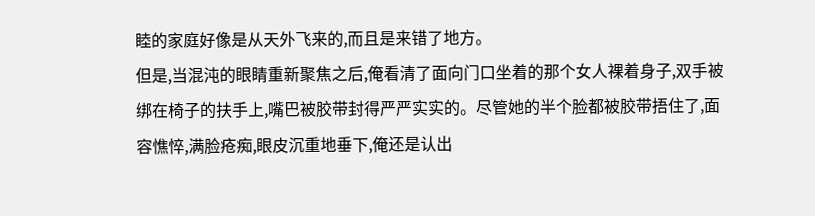睦的家庭好像是从天外飞来的,而且是来错了地方。
但是,当混沌的眼睛重新聚焦之后,俺看清了面向门口坐着的那个女人裸着身子,双手被绑在椅子的扶手上,嘴巴被胶带封得严严实实的。尽管她的半个脸都被胶带捂住了,面容憔悴,满脸疮痴,眼皮沉重地垂下,俺还是认出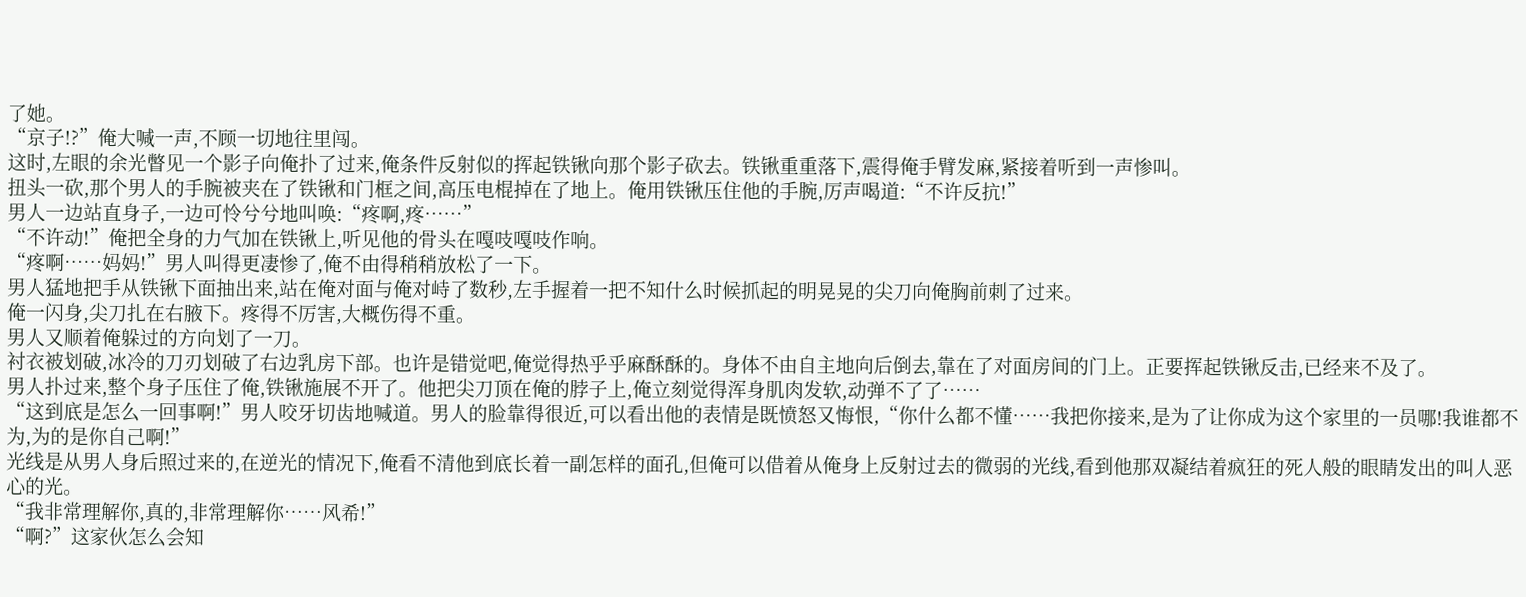了她。
“京子!?”俺大喊一声,不顾一切地往里闯。
这时,左眼的余光瞥见一个影子向俺扑了过来,俺条件反射似的挥起铁锹向那个影子砍去。铁锹重重落下,震得俺手臂发麻,紧接着听到一声惨叫。
扭头一砍,那个男人的手腕被夹在了铁锹和门框之间,高压电棍掉在了地上。俺用铁锹压住他的手腕,厉声喝道:“不许反抗!”
男人一边站直身子,一边可怜兮兮地叫唤:“疼啊,疼……”
“不许动!”俺把全身的力气加在铁锹上,听见他的骨头在嘎吱嘎吱作响。
“疼啊……妈妈!”男人叫得更凄惨了,俺不由得稍稍放松了一下。
男人猛地把手从铁锹下面抽出来,站在俺对面与俺对峙了数秒,左手握着一把不知什么时候抓起的明晃晃的尖刀向俺胸前刺了过来。
俺一闪身,尖刀扎在右腋下。疼得不厉害,大概伤得不重。
男人又顺着俺躲过的方向划了一刀。
衬衣被划破,冰冷的刀刃划破了右边乳房下部。也许是错觉吧,俺觉得热乎乎麻酥酥的。身体不由自主地向后倒去,靠在了对面房间的门上。正要挥起铁锹反击,已经来不及了。
男人扑过来,整个身子压住了俺,铁锹施展不开了。他把尖刀顶在俺的脖子上,俺立刻觉得浑身肌肉发软,动弹不了了……
“这到底是怎么一回事啊!”男人咬牙切齿地喊道。男人的脸靠得很近,可以看出他的表情是既愤怒又悔恨,“你什么都不懂……我把你接来,是为了让你成为这个家里的一员哪!我谁都不为,为的是你自己啊!”
光线是从男人身后照过来的,在逆光的情况下,俺看不清他到底长着一副怎样的面孔,但俺可以借着从俺身上反射过去的微弱的光线,看到他那双凝结着疯狂的死人般的眼睛发出的叫人恶心的光。
“我非常理解你,真的,非常理解你……风希!”
“啊?”这家伙怎么会知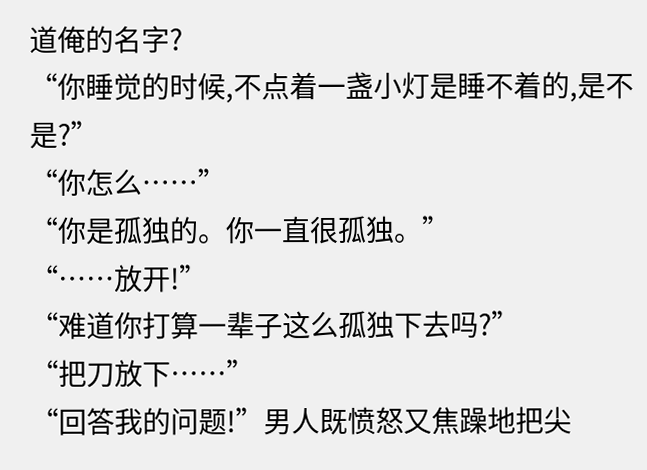道俺的名字?
“你睡觉的时候,不点着一盏小灯是睡不着的,是不是?”
“你怎么……”
“你是孤独的。你一直很孤独。”
“……放开!”
“难道你打算一辈子这么孤独下去吗?”
“把刀放下……”
“回答我的问题!”男人既愤怒又焦躁地把尖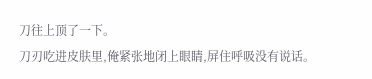刀往上顶了一下。
刀刃吃进皮肤里,俺紧张地闭上眼睛,屏住呼吸没有说话。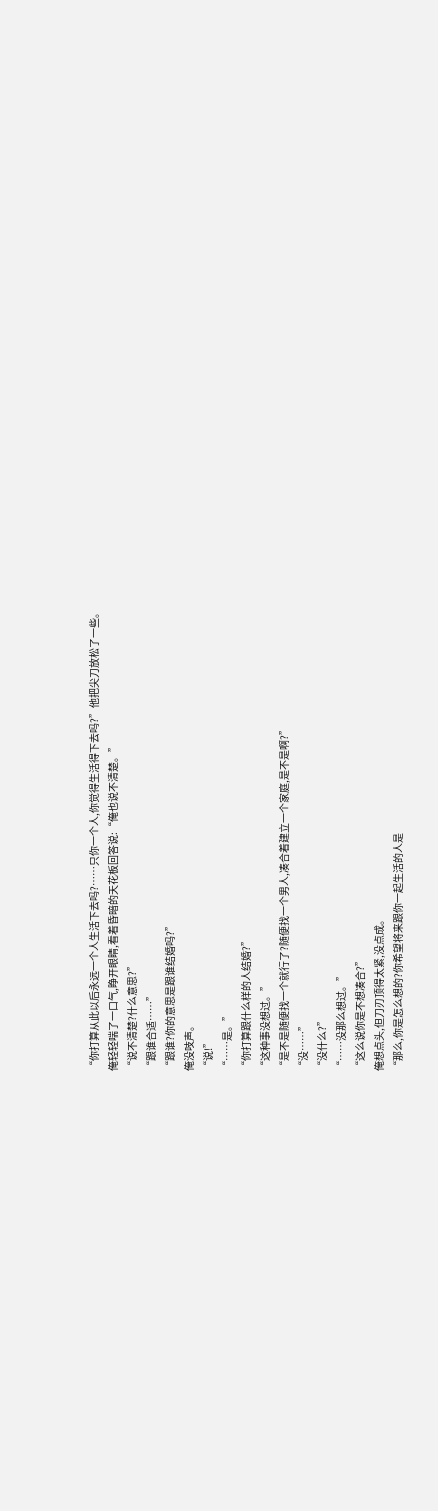“你打算从此以后永远一个人生活下去吗?……只你一个人,你觉得生活得下去吗?”他把尖刀放松了一些。
俺轻轻喘了一口气,睁开眼睛,看着昏暗的天花板回答说:“俺也说不清楚。”
“说不清楚?什么意思?”
“跟谁合适……”
“跟谁?你的意思是跟谁结婚吗?”
俺没吱声。
“说!”
“……是。”
“你打算跟什么样的人结婚?”
“这种事没想过。”
“是不是随便找一个就行了?随便找一个男人,凑合着建立一个家庭,是不是啊?”
“没……”
“没什么?”
“……没那么想过。”
“这么说你是不想凑合?”
俺想点头,但刀刃顶得太紧,没点成。
“那么,你是怎么想的?你希望将来跟你一起生活的人是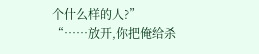个什么样的人?”
“……放开,你把俺给杀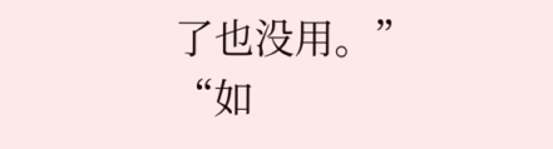了也没用。”
“如